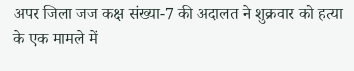अपर जिला जज कक्ष संख्या-7 की अदालत ने शुक्रवार को हत्या के एक मामले में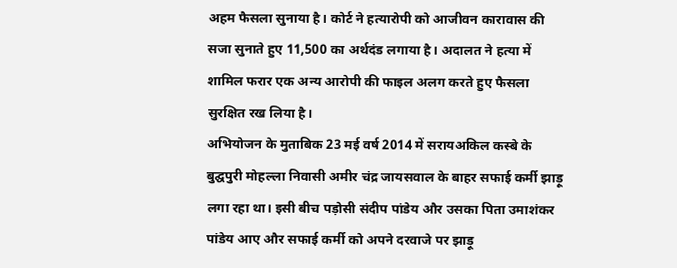अहम फैसला सुनाया है। कोर्ट ने हत्यारोपी को आजीवन कारावास की सजा सुनाते हुए 11,500 का अर्थदंड लगाया है। अदालत ने हत्या में शामिल फरार एक अन्य आरोपी की फाइल अलग करते हुए फैसला सुरक्षित रख लिया है।
अभियोजन के मुताबिक 23 मई वर्ष 2014 में सरायअकिल कस्बे के बुद्घपुरी मोहल्ला निवासी अमीर चंद्र जायसवाल के बाहर सफाई कर्मी झाड़ू लगा रहा था। इसी बीच पड़ोसी संदीप पांडेय और उसका पिता उमाशंकर पांडेय आए और सफाई कर्मी को अपने दरवाजे पर झाड़ू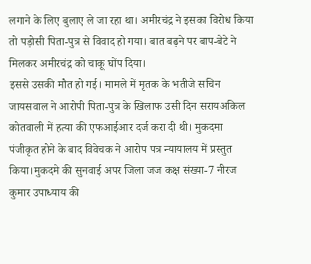लगाने के लिए बुलाए ले जा रहा था। अमीरचंद्र ने इसका विरोध किया तो पड़ोसी पिता-पुत्र से विवाद हो गया। बात बढ़ने पर बाप-बेटे ने मिलकर अमीरचंद्र को चाकू घोंप दिया।
इससे उसकी मौत हो गई। मामले में मृतक के भतीजे सचिन जायसवाल ने आरोपी पिता-पुत्र के खिलाफ उसी दिन सरायअकिल कोतवाली में हत्या की एफआईआर दर्ज करा दी थी। मुकदमा पंजीकृत होने के बाद विवेचक ने आरोप पत्र न्यायालय में प्रस्तुत किया।मुकदमे की सुनवाई अपर जिला जज कक्ष संख्या-7 नीरज कुमार उपाध्याय की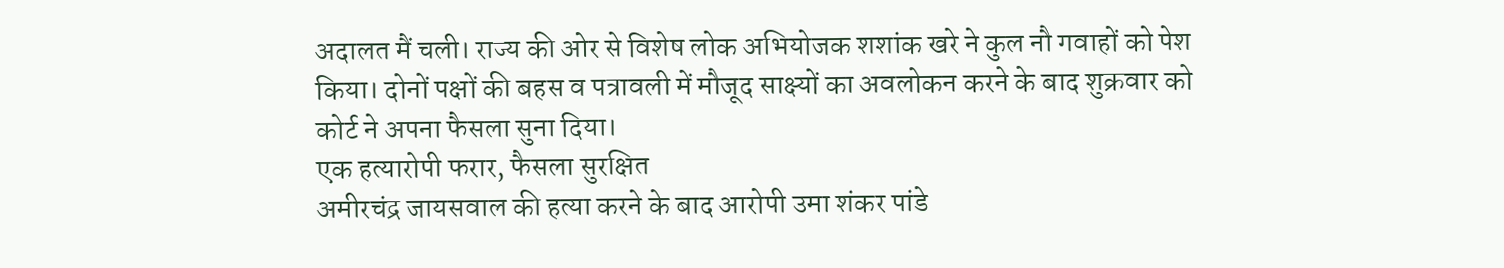अदालत मैं चली। राज्य की ओर से विशेष लोक अभियोजक शशांक खरे ने कुल नौ गवाहों को पेश किया। दोनों पक्षों की बहस व पत्रावली में मौजूद साक्ष्यों का अवलोकन करने के बाद शुक्रवार को कोर्ट ने अपना फैसला सुना दिया।
एक हत्यारोपी फरार, फैसला सुरक्षित
अमीरचंद्र जायसवाल की हत्या करने के बाद आरोपी उमा शंकर पांडे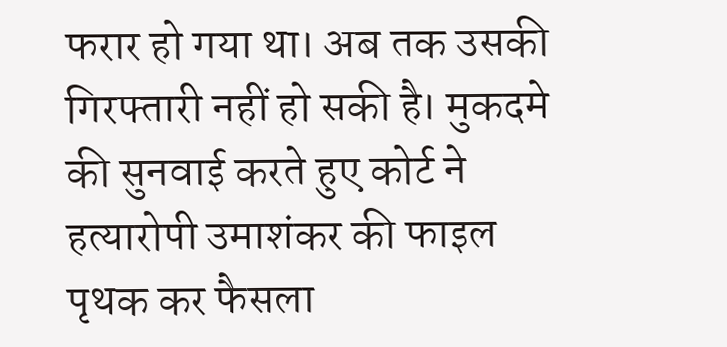फरार हो गया था। अब तक उसकी गिरफ्तारी नहीं हो सकी है। मुकदमे की सुनवाई करते हुए कोर्ट ने हत्यारोपी उमाशंकर की फाइल पृथक कर फैसला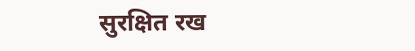सुरक्षित रख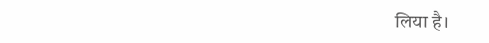लिया है।